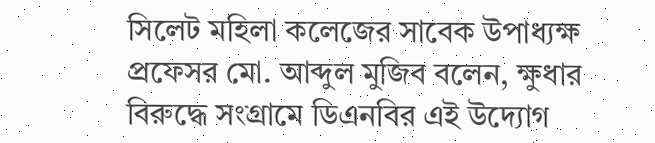সিলেট মহিলা কলেজের সাবেক উপাধ্যক্ষ প্রফেসর মো. আব্দুল মুজিব বলেন, ক্ষুধার বিরুদ্ধে সংগ্রামে ডিএনবির এই উদ্যোগ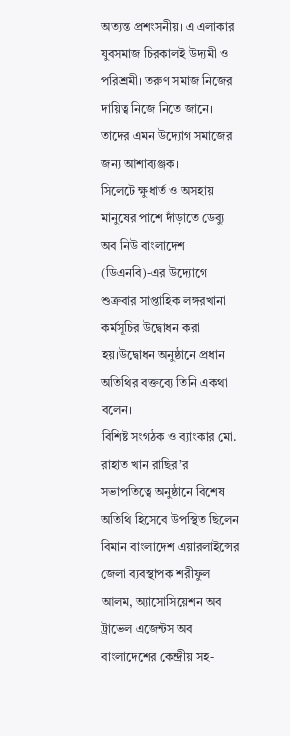অত্যন্ত প্রশংসনীয়। এ এলাকার যুবসমাজ চিরকালই উদ্যমী ও পরিশ্রমী। তরুণ সমাজ নিজের দায়িত্ব নিজে নিতে জানে। তাদের এমন উদ্যোগ সমাজের জন্য আশাব্যঞ্জক।
সিলেটে ক্ষুধার্ত ও অসহায় মানুষের পাশে দাঁড়াতে ডেব্যু অব নিউ বাংলাদেশ (ডিএনবি)-এর উদ্যোগে শুক্রবার সাপ্তাহিক লঙ্গরখানা কর্মসূচির উদ্বোধন করা হয়।উদ্বোধন অনুষ্ঠানে প্রধান অতিথির বক্তব্যে তিনি একথা বলেন।
বিশিষ্ট সংগঠক ও ব্যাংকার মো. রাহাত খান রাছির’র সভাপতিত্বে অনুষ্ঠানে বিশেষ অতিথি হিসেবে উপস্থিত ছিলেন বিমান বাংলাদেশ এয়ারলাইন্সের জেলা ব্যবস্থাপক শরীফুল আলম, অ্যাসোসিয়েশন অব ট্রাভেল এজেন্টস অব বাংলাদেশের কেন্দ্রীয় সহ-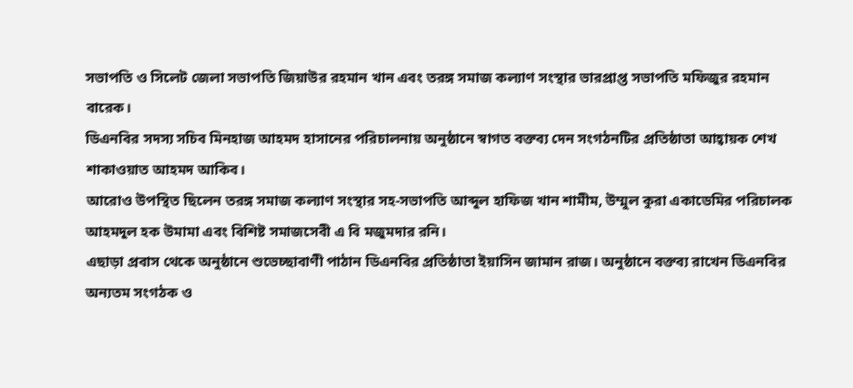সভাপতি ও সিলেট জেলা সভাপতি জিয়াউর রহমান খান এবং তরঙ্গ সমাজ কল্যাণ সংস্থার ভারপ্রাপ্ত সভাপতি মফিজুর রহমান বারেক।
ডিএনবির সদস্য সচিব মিনহাজ আহমদ হাসানের পরিচালনায় অনুষ্ঠানে স্বাগত বক্তব্য দেন সংগঠনটির প্রতিষ্ঠাতা আহ্বায়ক শেখ শাকাওয়াত আহমদ আকিব।
আরোও উপস্থিত ছিলেন তরঙ্গ সমাজ কল্যাণ সংস্থার সহ-সভাপতি আব্দুল হাফিজ খান শামীম, উম্মুল কুরা একাডেমির পরিচালক আহমদুল হক উমামা এবং বিশিষ্ট সমাজসেবী এ বি মজুমদার রনি।
এছাড়া প্রবাস থেকে অনুষ্ঠানে শুভেচ্ছাবাণী পাঠান ডিএনবির প্রতিষ্ঠাতা ইয়াসিন জামান রাজ। অনুষ্ঠানে বক্তব্য রাখেন ডিএনবির অন্যতম সংগঠক ও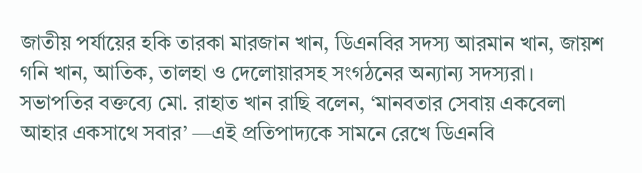জাতীয় পর্যায়ের হকি তারকা মারজান খান, ডিএনবির সদস্য আরমান খান, জায়শ গনি খান, আতিক, তালহা ও দেলোয়ারসহ সংগঠনের অন্যান্য সদস্যরা।
সভাপতির বক্তব্যে মো. রাহাত খান রাছি বলেন, ‘মানবতার সেবায় একবেলা আহার একসাথে সবার’ —এই প্রতিপাদ্যকে সামনে রেখে ডিএনবি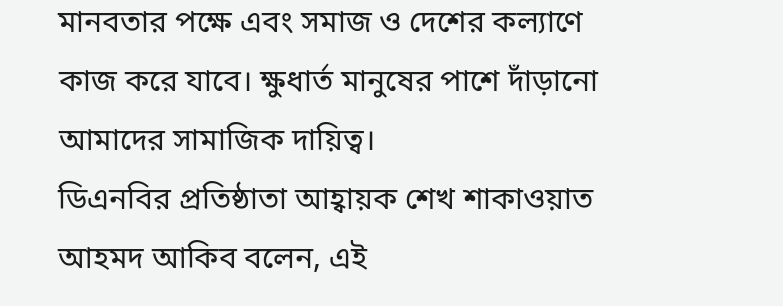মানবতার পক্ষে এবং সমাজ ও দেশের কল্যাণে কাজ করে যাবে। ক্ষুধার্ত মানুষের পাশে দাঁড়ানো আমাদের সামাজিক দায়িত্ব।
ডিএনবির প্রতিষ্ঠাতা আহ্বায়ক শেখ শাকাওয়াত আহমদ আকিব বলেন, এই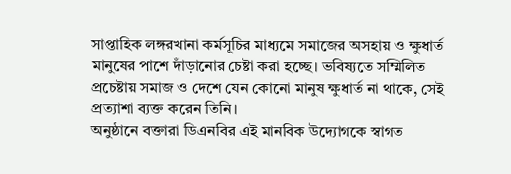সাপ্তাহিক লঙ্গরখানা কর্মসূচির মাধ্যমে সমাজের অসহায় ও ক্ষুধার্ত মানুষের পাশে দাঁড়ানোর চেষ্টা করা হচ্ছে। ভবিষ্যতে সম্মিলিত প্রচেষ্টায় সমাজ ও দেশে যেন কোনো মানুষ ক্ষুধার্ত না থাকে, সেই প্রত্যাশা ব্যক্ত করেন তিনি।
অনুষ্ঠানে বক্তারা ডিএনবির এই মানবিক উদ্যোগকে স্বাগত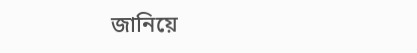জানিয়ে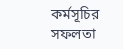কর্মসূচির সফলতা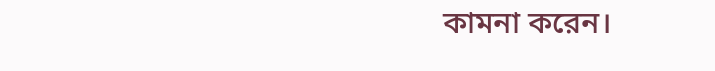কামনা করেন।